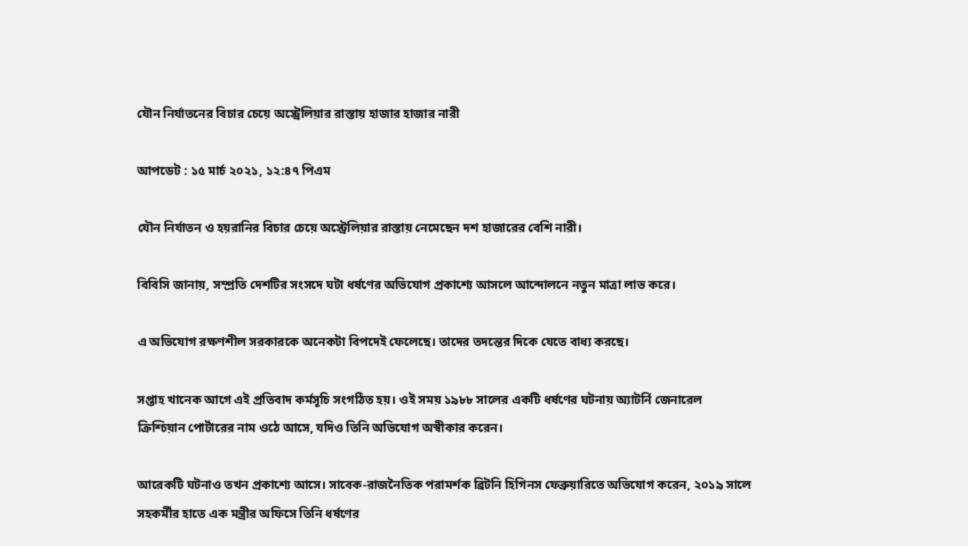যৌন নির্যাতনের বিচার চেয়ে অস্ট্রেলিয়ার রাস্তায় হাজার হাজার নারী

আপডেট : ১৫ মার্চ ২০২১, ১২:৪৭ পিএম

যৌন নির্যাতন ও হয়রানির বিচার চেয়ে অস্ট্রেলিয়ার রাস্তায় নেমেছেন দশ হাজারের বেশি নারী।

বিবিসি জানায়, সম্প্রতি দেশটির সংসদে ঘটা ধর্ষণের অভিযোগ প্রকাশ্যে আসলে আন্দোলনে নতুন মাত্রা লাভ করে।

এ অভিযোগ রক্ষণশীল সরকারকে অনেকটা বিপদেই ফেলেছে। তাদের তদন্তের দিকে যেতে বাধ্য করছে।

সপ্তাহ খানেক আগে এই প্রতিবাদ কর্মসূচি সংগঠিত হয়। ওই সময় ১৯৮৮ সালের একটি ধর্ষণের ঘটনায় অ্যাটর্নি জেনারেল ক্রিশ্চিয়ান পোর্টারের নাম ওঠে আসে, যদিও তিনি অভিযোগ অস্বীকার করেন।

আরেকটি ঘটনাও তখন প্রকাশ্যে আসে। সাবেক-রাজনৈতিক পরামর্শক ব্রিটনি হিগিনস ফেব্রুয়ারিতে অভিযোগ করেন, ২০১৯ সালে সহকর্মীর হাতে এক মন্ত্রীর অফিসে তিনি ধর্ষণের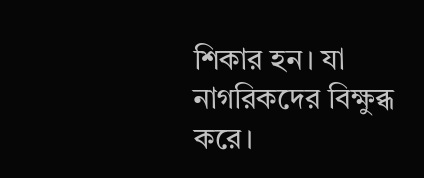শিকার হন। যা নাগরিকদের বিক্ষুব্ধ করে।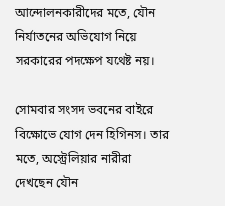আন্দোলনকারীদের মতে, যৌন নির্যাতনের অভিযোগ নিয়ে সরকারের পদক্ষেপ যথেষ্ট নয়।

সোমবার সংসদ ভবনের বাইরে বিক্ষোভে যোগ দেন হিগিনস। তার মতে, অস্ট্রেলিয়ার নারীরা দেখছেন যৌন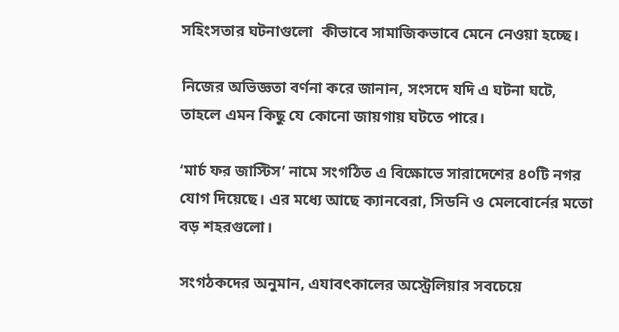সহিংসতার ঘটনাগুলো  কীভাবে সামাজিকভাবে মেনে নেওয়া হচ্ছে।

নিজের অভিজ্ঞতা বর্ণনা করে জানান, সংসদে যদি এ ঘটনা ঘটে, তাহলে এমন কিছু যে কোনো জায়গায় ঘটতে পারে।

‘মার্চ ফর জাস্টিস’ নামে সংগঠিত এ বিক্ষোভে সারাদেশের ৪০টি নগর যোগ দিয়েছে। এর মধ্যে আছে ক্যানবেরা, সিডনি ও মেলবোর্নের মতো বড় শহরগুলো।

সংগঠকদের অনুমান, এযাবৎকালের অস্ট্রেলিয়ার সবচেয়ে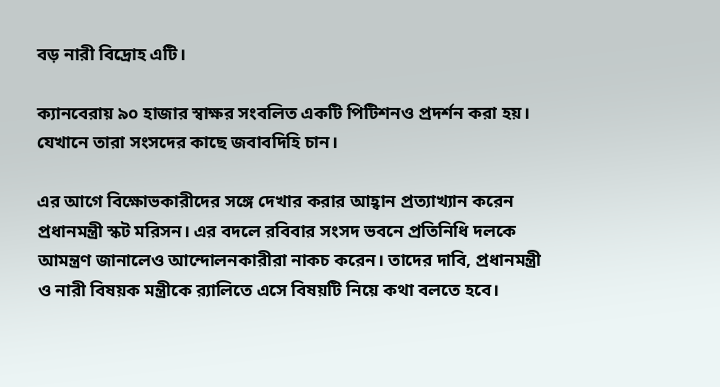বড় নারী বিদ্রোহ এটি।

ক্যানবেরায় ৯০ হাজার স্বাক্ষর সংবলিত একটি পিটিশনও প্রদর্শন করা হয়। যেখানে তারা সংসদের কাছে জবাবদিহি চান।

এর আগে বিক্ষোভকারীদের সঙ্গে দেখার করার আহ্বান প্রত্যাখ্যান করেন প্রধানমন্ত্রী স্কট মরিসন। এর বদলে রবিবার সংসদ ভবনে প্রতিনিধি দলকে আমন্ত্রণ জানালেও আন্দোলনকারীরা নাকচ করেন। তাদের দাবি, প্রধানমন্ত্রী ও নারী বিষয়ক মন্ত্রীকে র‌্যালিতে এসে বিষয়টি নিয়ে কথা বলতে হবে।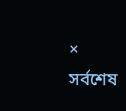×
সর্বশেষ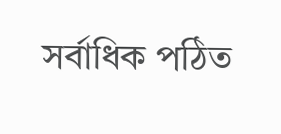সর্বাধিক পঠিত